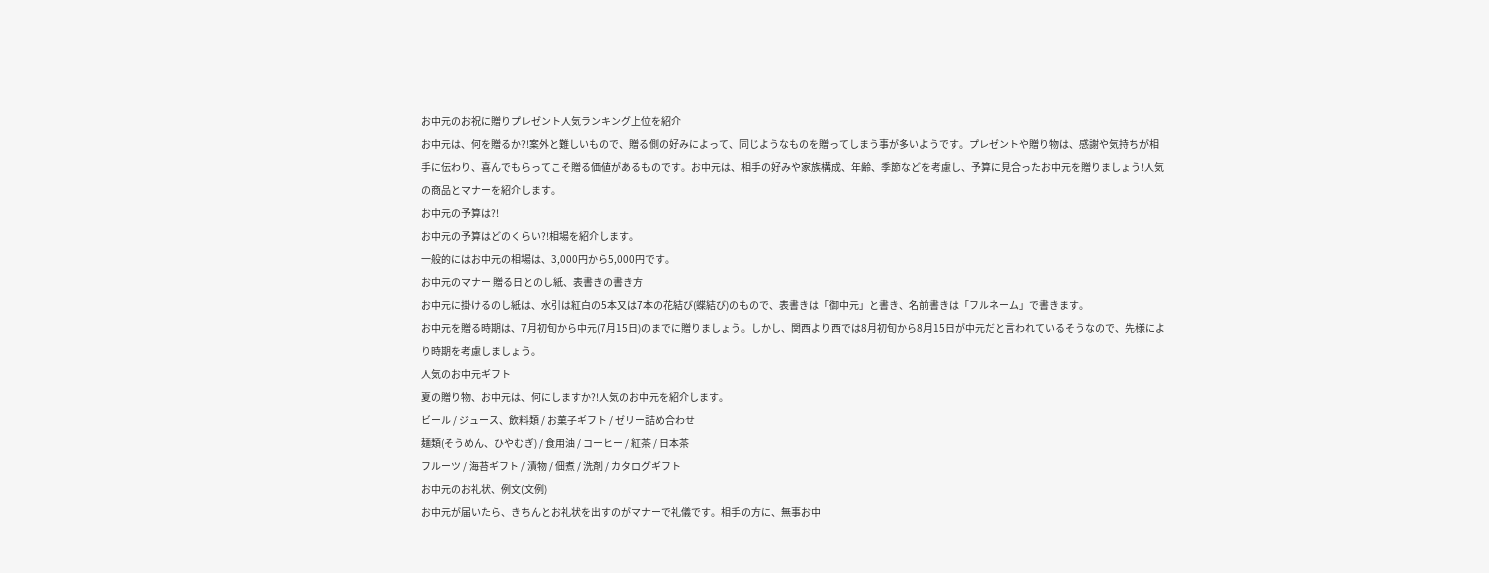お中元のお祝に贈りプレゼント人気ランキング上位を紹介
お中元は、何を贈るか?!案外と難しいもので、贈る側の好みによって、同じようなものを贈ってしまう事が多いようです。プレゼントや贈り物は、感謝や気持ちが相手に伝わり、喜んでもらってこそ贈る価値があるものです。お中元は、相手の好みや家族構成、年齢、季節などを考慮し、予算に見合ったお中元を贈りましょう!人気の商品とマナーを紹介します。
お中元の予算は?!
お中元の予算はどのくらい?!相場を紹介します。
一般的にはお中元の相場は、3,000円から5,000円です。
お中元のマナー 贈る日とのし紙、表書きの書き方
お中元に掛けるのし紙は、水引は紅白の5本又は7本の花結び(蝶結び)のもので、表書きは「御中元」と書き、名前書きは「フルネーム」で書きます。
お中元を贈る時期は、7月初旬から中元(7月15日)のまでに贈りましょう。しかし、関西より西では8月初旬から8月15日が中元だと言われているそうなので、先様により時期を考慮しましょう。
人気のお中元ギフト
夏の贈り物、お中元は、何にしますか?!人気のお中元を紹介します。
ビール / ジュース、飲料類 / お菓子ギフト / ゼリー詰め合わせ
麺類(そうめん、ひやむぎ) / 食用油 / コーヒー / 紅茶 / 日本茶
フルーツ / 海苔ギフト / 漬物 / 佃煮 / 洗剤 / カタログギフト
お中元のお礼状、例文(文例)
お中元が届いたら、きちんとお礼状を出すのがマナーで礼儀です。相手の方に、無事お中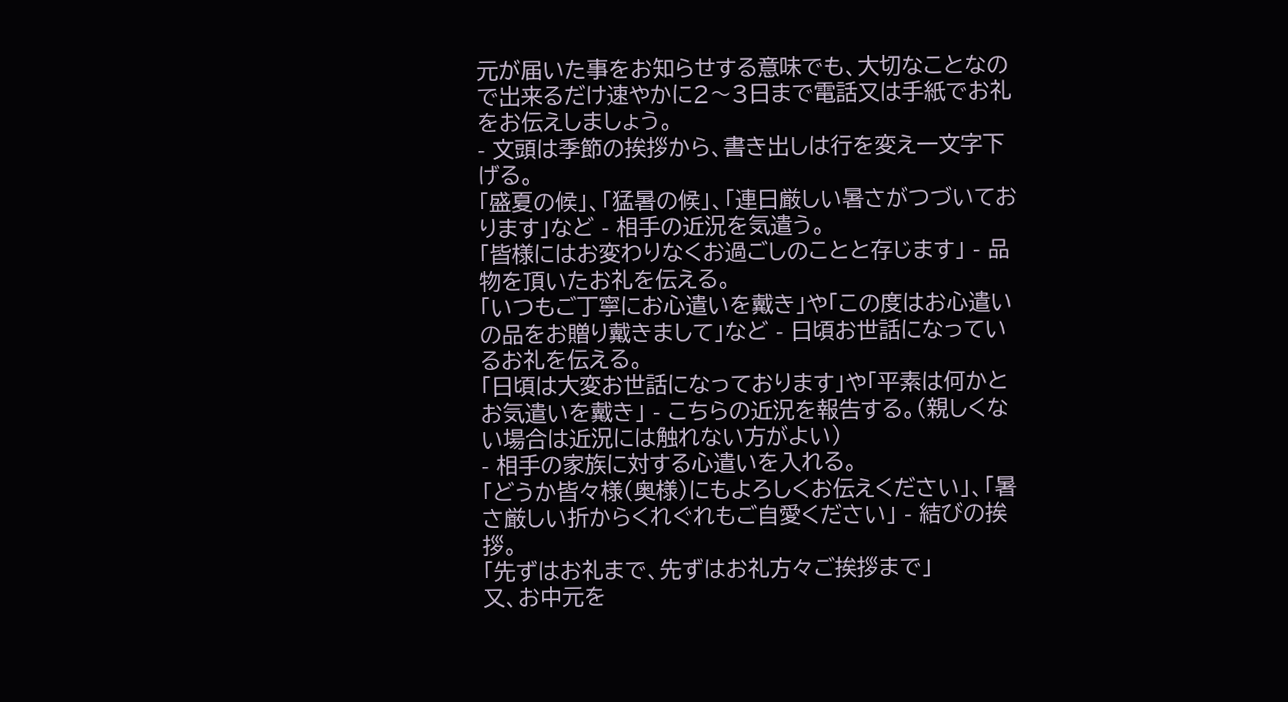元が届いた事をお知らせする意味でも、大切なことなので出来るだけ速やかに2〜3日まで電話又は手紙でお礼をお伝えしましょう。
- 文頭は季節の挨拶から、書き出しは行を変え一文字下げる。
「盛夏の候」、「猛暑の候」、「連日厳しい暑さがつづいております」など - 相手の近況を気遣う。
「皆様にはお変わりなくお過ごしのことと存じます」 - 品物を頂いたお礼を伝える。
「いつもご丁寧にお心遣いを戴き」や「この度はお心遣いの品をお贈り戴きまして」など - 日頃お世話になっているお礼を伝える。
「日頃は大変お世話になっております」や「平素は何かとお気遣いを戴き」 - こちらの近況を報告する。(親しくない場合は近況には触れない方がよい)
- 相手の家族に対する心遣いを入れる。
「どうか皆々様(奥様)にもよろしくお伝えください」、「暑さ厳しい折からくれぐれもご自愛ください」 - 結びの挨拶。
「先ずはお礼まで、先ずはお礼方々ご挨拶まで」
又、お中元を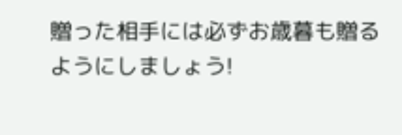贈った相手には必ずお歳暮も贈るようにしましょう!